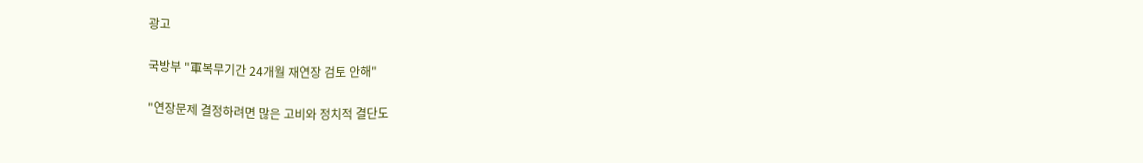광고

국방부 "軍복무기간 24개월 재연장 검토 안해"

"연장문제 결정하려면 많은 고비와 정치적 결단도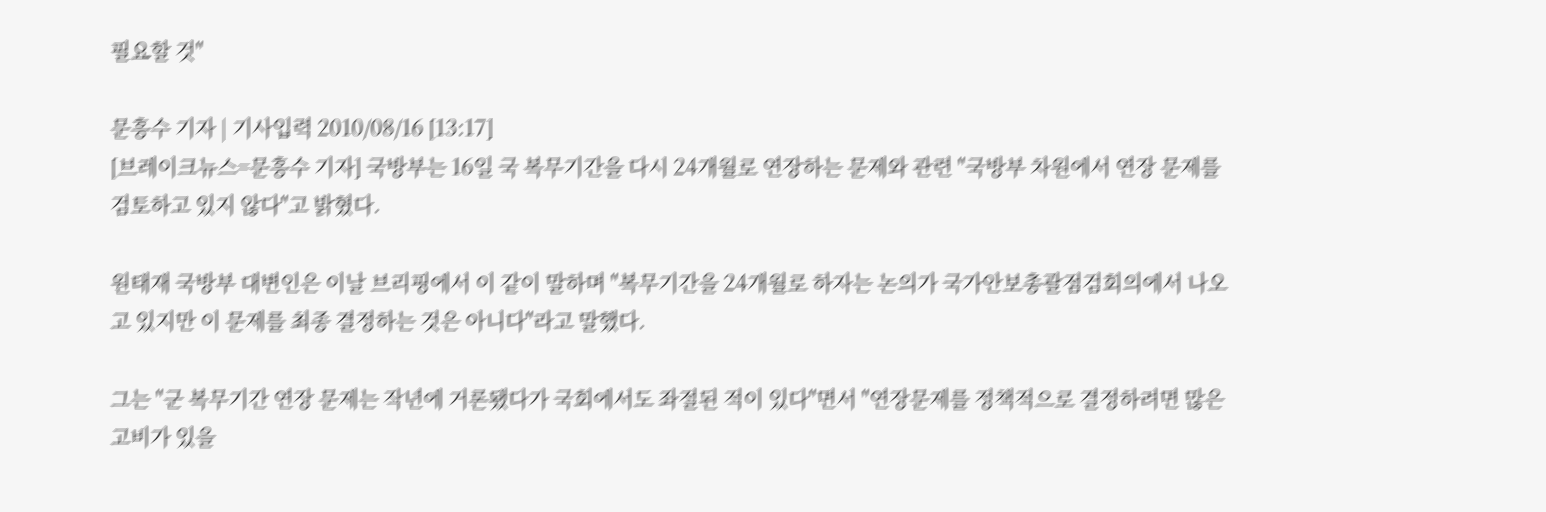필요할 것"

문흥수 기자 | 기사입력 2010/08/16 [13:17]
[브레이크뉴스=문흥수 기자] 국방부는 16일 국 복무기간을 다시 24개월로 연장하는 문제와 관련 "국방부 차원에서 연장 문제를 검토하고 있지 않다"고 밝혔다.

원태재 국방부 대변인은 이날 브리핑에서 이 같이 말하며 "복무기간을 24개월로 하자는 논의가 국가안보총괄점검회의에서 나오고 있지만 이 문제를 최종 결정하는 것은 아니다"라고 말했다.

그는 "군 복무기간 연장 문제는 작년에 거론됐다가 국회에서도 좌절된 적이 있다"면서 "연장문제를 정책적으로 결정하려면 많은 고비가 있을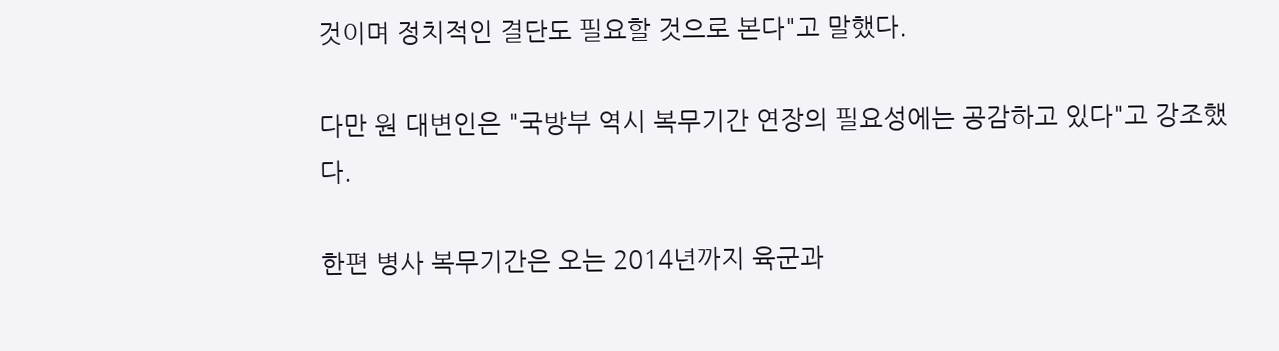것이며 정치적인 결단도 필요할 것으로 본다"고 말했다.

다만 원 대변인은 "국방부 역시 복무기간 연장의 필요성에는 공감하고 있다"고 강조했다.

한편 병사 복무기간은 오는 2014년까지 육군과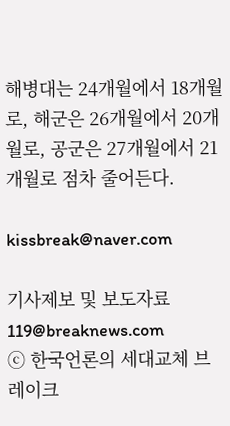해병대는 24개월에서 18개월로, 해군은 26개월에서 20개월로, 공군은 27개월에서 21개월로 점차 줄어든다.

kissbreak@naver.com

기사제보 및 보도자료 119@breaknews.com
ⓒ 한국언론의 세대교체 브레이크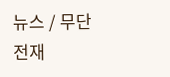뉴스 / 무단전재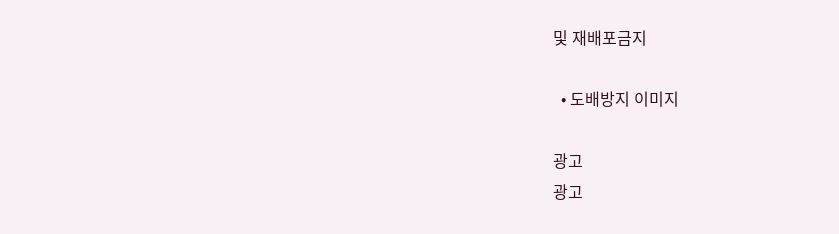및 재배포금지

  • 도배방지 이미지

광고
광고